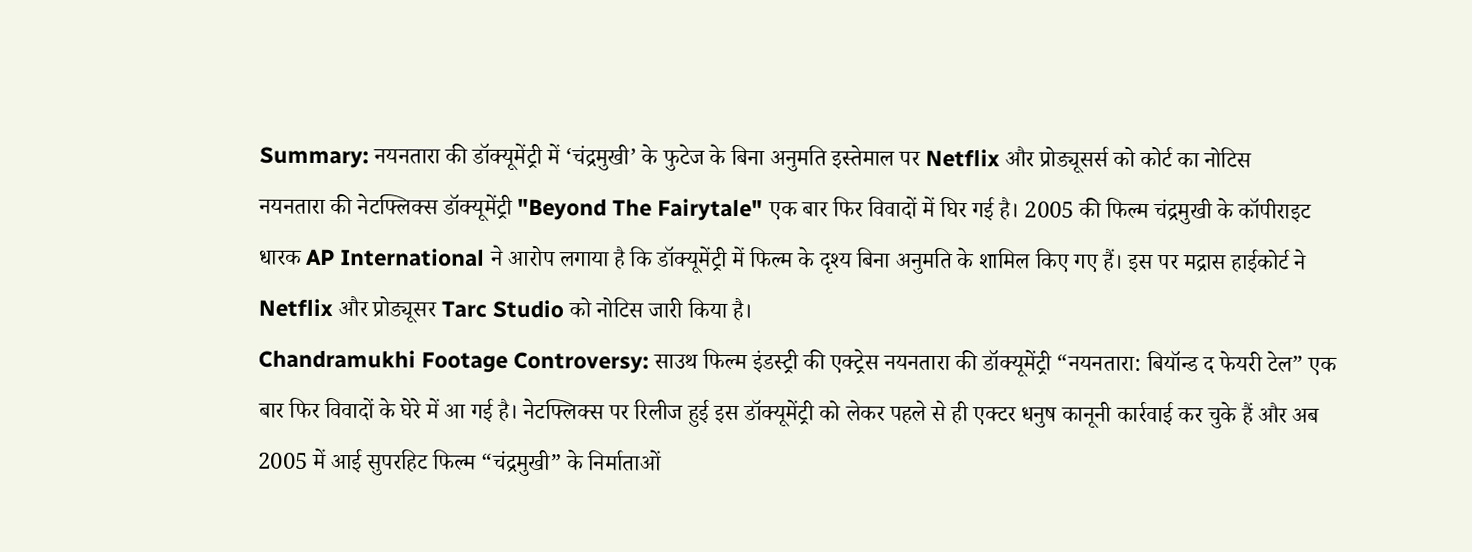Summary: नयनतारा की डॉक्यूमेंट्री में ‘चंद्रमुखी’ के फुटेज के बिना अनुमति इस्तेमाल पर Netflix और प्रोड्यूसर्स को कोर्ट का नोटिस
नयनतारा की नेटफ्लिक्स डॉक्यूमेंट्री "Beyond The Fairytale" एक बार फिर विवादों में घिर गई है। 2005 की फिल्म चंद्रमुखी के कॉपीराइट धारक AP International ने आरोप लगाया है कि डॉक्यूमेंट्री में फिल्म के दृश्य बिना अनुमति के शामिल किए गए हैं। इस पर मद्रास हाईकोर्ट ने Netflix और प्रोड्यूसर Tarc Studio को नोटिस जारी किया है।
Chandramukhi Footage Controversy: साउथ फिल्म इंडस्ट्री की एक्ट्रेस नयनतारा की डॉक्यूमेंट्री “नयनतारा: बियॉन्ड द फेयरी टेल” एक बार फिर विवादों के घेरे में आ गई है। नेटफ्लिक्स पर रिलीज हुई इस डॉक्यूमेंट्री को लेकर पहले से ही एक्टर धनुष कानूनी कार्रवाई कर चुके हैं और अब 2005 में आई सुपरहिट फिल्म “चंद्रमुखी” के निर्माताओं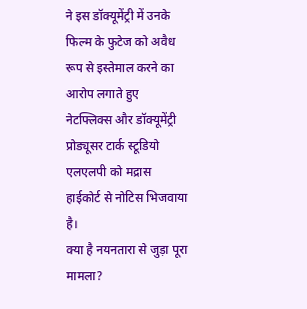ने इस डॉक्यूमेंट्री में उनके फिल्म के फुटेज को अवैध रूप से इस्तेमाल करने का आरोप लगाते हुए नेटफ्लिक्स और डॉक्यूमेंट्री प्रोड्यूसर टार्क स्टूडियो एलएलपी को मद्रास हाईकोर्ट से नोटिस भिजवाया है।
क्या है नयनतारा से जुड़ा पूरा मामला?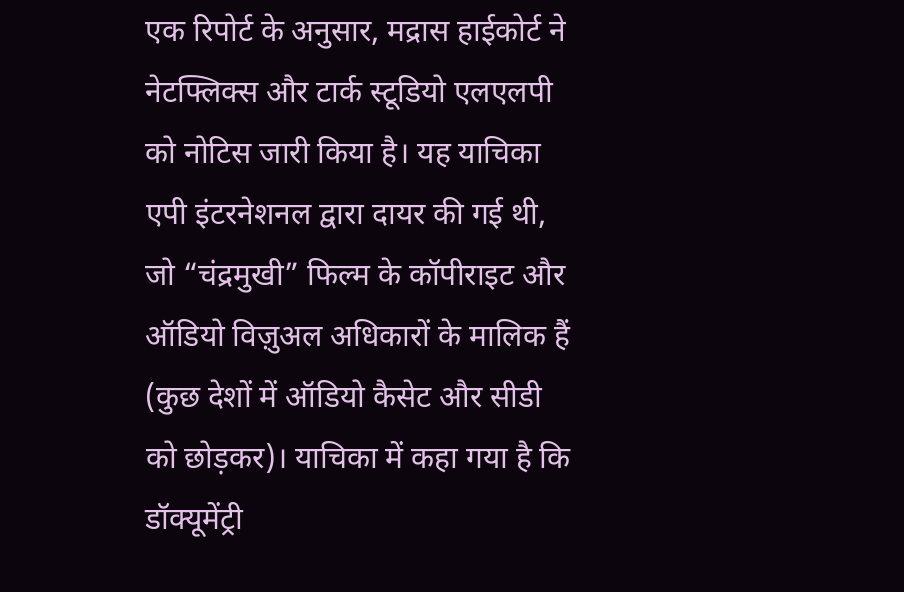एक रिपोर्ट के अनुसार, मद्रास हाईकोर्ट ने नेटफ्लिक्स और टार्क स्टूडियो एलएलपी को नोटिस जारी किया है। यह याचिका एपी इंटरनेशनल द्वारा दायर की गई थी, जो “चंद्रमुखी” फिल्म के कॉपीराइट और ऑडियो विज़ुअल अधिकारों के मालिक हैं (कुछ देशों में ऑडियो कैसेट और सीडी को छोड़कर)। याचिका में कहा गया है कि डॉक्यूमेंट्री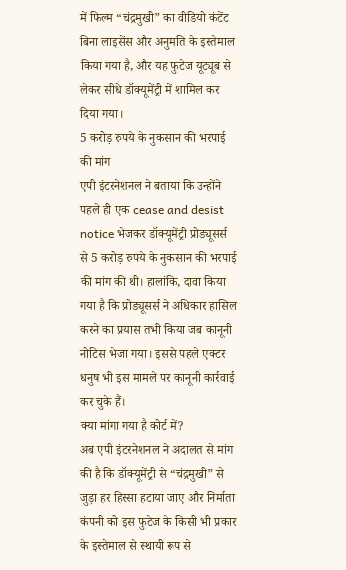में फिल्म “चंद्रमुखी” का वीडियो कंटेंट बिना लाइसेंस और अनुमति के इस्तेमाल किया गया है, और यह फुटेज यूट्यूब से लेकर सीधे डॉक्यूमेंट्री में शामिल कर दिया गया।
5 करोड़ रुपये के नुकसान की भरपाई की मांग
एपी इंटरनेशनल ने बताया कि उन्होंने पहले ही एक cease and desist notice भेजकर डॉक्यूमेंट्री प्रोड्यूसर्स से 5 करोड़ रुपये के नुकसान की भरपाई की मांग की थी। हालांकि, दावा किया गया है कि प्रोड्यूसर्स ने अधिकार हासिल करने का प्रयास तभी किया जब कानूनी नोटिस भेजा गया। इससे पहले एक्टर धनुष भी इस मामले पर कानूनी कार्रवाई कर चुके हैं।
क्या मांगा गया है कोर्ट में?
अब एपी इंटरनेशनल ने अदालत से मांग की है कि डॉक्यूमेंट्री से “चंद्रमुखी” से जुड़ा हर हिस्सा हटाया जाए और निर्माता कंपनी को इस फुटेज के किसी भी प्रकार के इस्तेमाल से स्थायी रूप से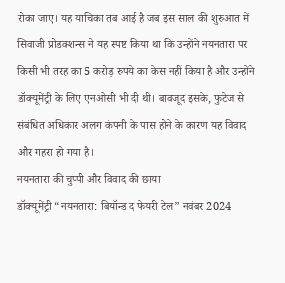रोका जाए। यह याचिका तब आई है जब इस साल की शुरुआत में सिवाजी प्रोडक्शन्स ने यह स्पष्ट किया था कि उन्होंने नयनतारा पर किसी भी तरह का 5 करोड़ रुपये का केस नहीं किया है और उन्होंने डॉक्यूमेंट्री के लिए एनओसी भी दी थी। बावजूद इसके, फुटेज से संबंधित अधिकार अलग कंपनी के पास होने के कारण यह विवाद और गहरा हो गया है।
नयनतारा की चुप्पी और विवाद की छाया
डॉक्यूमेंट्री “नयनतारा: बियॉन्ड द फेयरी टेल” नवंबर 2024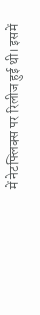में नेटफ्लिक्स पर रिलीज हुई थी। इसमें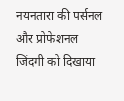नयनतारा की पर्सनल और प्रोफेशनल जिंदगी को दिखाया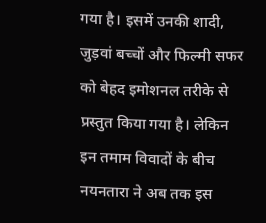गया है। इसमें उनकी शादी, जुड़वां बच्चों और फिल्मी सफर को बेहद इमोशनल तरीके से प्रस्तुत किया गया है। लेकिन इन तमाम विवादों के बीच नयनतारा ने अब तक इस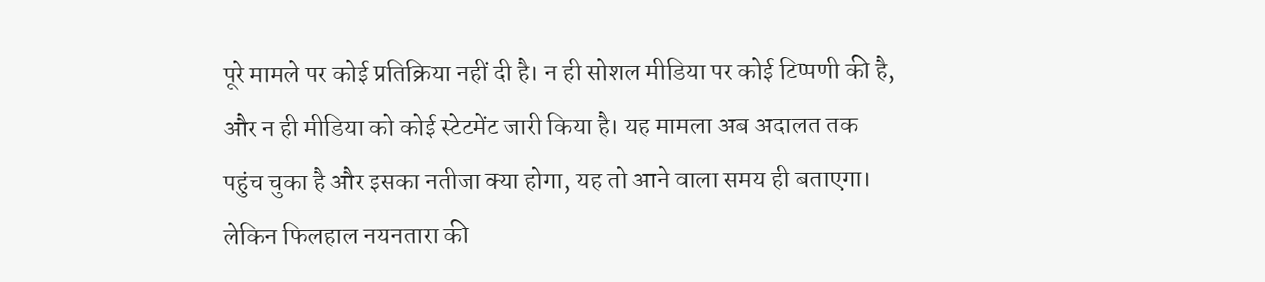पूरे मामले पर कोई प्रतिक्रिया नहीं दी है। न ही सोशल मीडिया पर कोई टिप्पणी की है, और न ही मीडिया को कोई स्टेटमेंट जारी किया है। यह मामला अब अदालत तक पहुंच चुका है और इसका नतीजा क्या होगा, यह तो आने वाला समय ही बताएगा। लेकिन फिलहाल नयनतारा की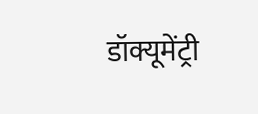डॉक्यूमेंट्री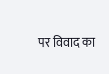पर विवाद का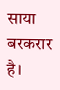साया बरकरार है।